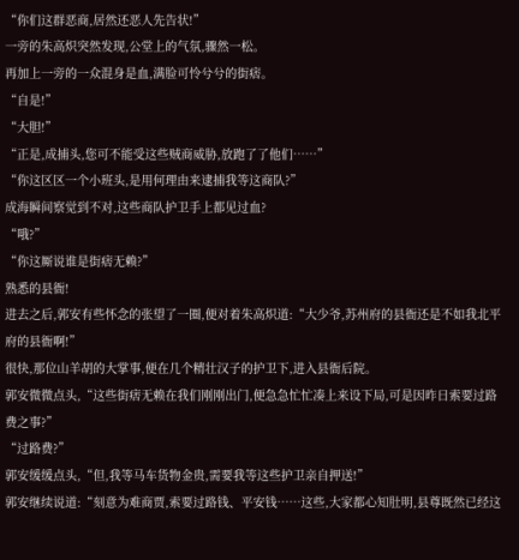“你们这群恶商,居然还恶人先告状!”
一旁的朱高炽突然发现,公堂上的气氛,骤然一松。
再加上一旁的一众混身是血,满脸可怜兮兮的街痞。
“自是!”
“大胆!”
“正是,成捕头,您可不能受这些贼商威胁,放跑了了他们……”
“你这区区一个小班头,是用何理由来逮捕我等这商队?”
成海瞬间察觉到不对,这些商队护卫手上都见过血?
“哦?”
“你这厮说谁是街痞无赖?”
熟悉的县衙!
进去之后,郭安有些怀念的张望了一圈,便对着朱高炽道:“大少爷,苏州府的县衙还是不如我北平府的县衙啊!”
很快,那位山羊胡的大掌事,便在几个精壮汉子的护卫下,进入县衙后院。
郭安微微点头,“这些街痞无赖在我们刚刚出门,便急急忙忙凑上来设下局,可是因昨日索要过路费之事?”
“过路费?”
郭安缓缓点头,“但,我等马车货物金贵,需要我等这些护卫亲自押送!”
郭安继续说道:“刻意为难商贾,索要过路钱、平安钱……这些,大家都心知肚明,县尊既然已经这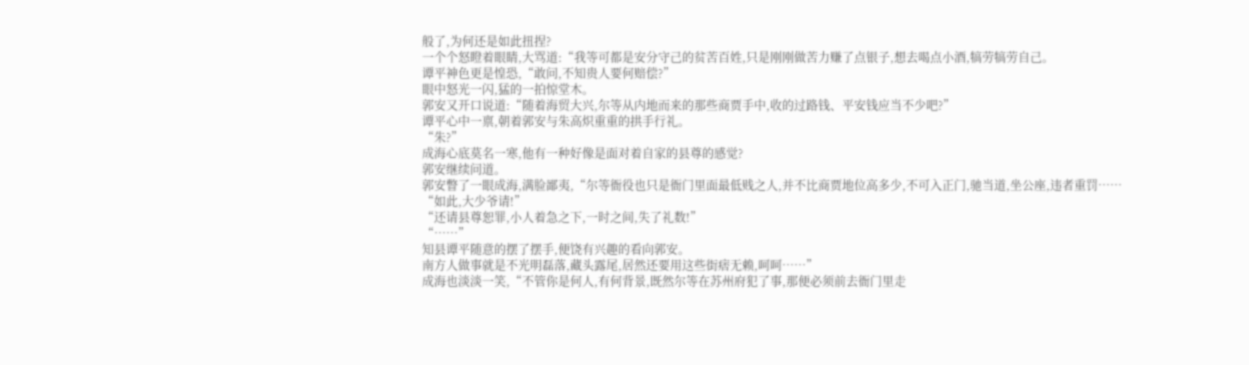般了,为何还是如此扭捏?
一个个怒瞪着眼睛,大骂道:“我等可都是安分守己的贫苦百姓,只是刚刚做苦力赚了点银子,想去喝点小酒,犒劳犒劳自己。
谭平神色更是惶恐,“敢问,不知贵人要何赔偿?”
眼中怒光一闪,猛的一拍惊堂木。
郭安又开口说道:“随着海贸大兴,尔等从内地而来的那些商贾手中,收的过路钱、平安钱应当不少吧?”
谭平心中一禀,朝着郭安与朱高炽重重的拱手行礼。
“朱?”
成海心底莫名一寒,他有一种好像是面对着自家的县尊的感觉?
郭安继续问道。
郭安瞥了一眼成海,满脸鄙夷,“尔等衙役也只是衙门里面最低贱之人,并不比商贾地位高多少,不可入正门,驰当道,坐公座,违者重罚……
“如此,大少爷请!”
“还请县尊恕罪,小人着急之下,一时之间,失了礼数!”
“……”
知县谭平随意的摆了摆手,便饶有兴趣的看向郭安。
南方人做事就是不光明磊落,藏头露尾,居然还要用这些街痞无赖,呵呵……”
成海也淡淡一笑,“不管你是何人,有何背景,既然尔等在苏州府犯了事,那便必须前去衙门里走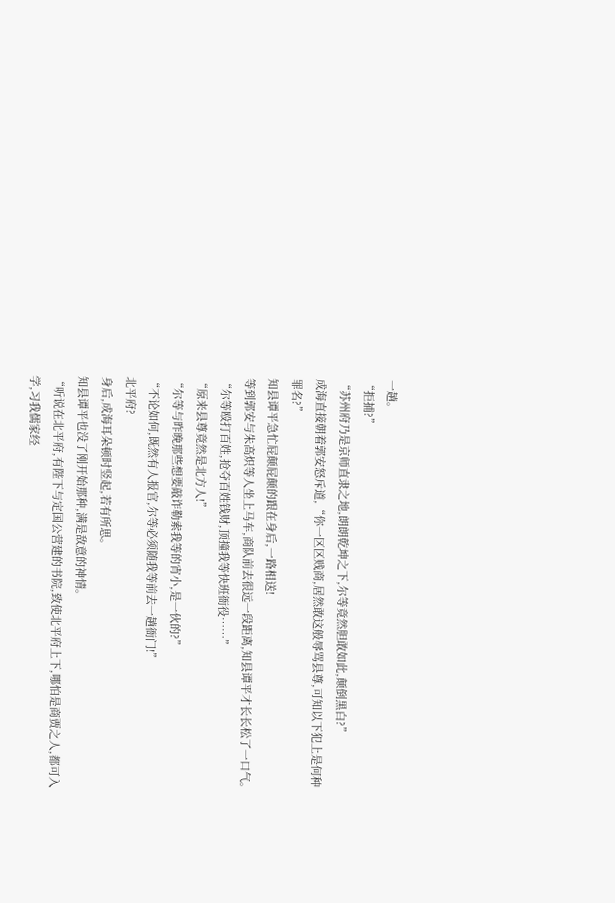一趟。
“拒捕?”
“苏州府乃是京师直隶之地,朗朗乾坤之下,尔等竟然胆敢如此,颠倒黑白?”
成海直接朝着郭安怒斥道,“你一区区贱商,居然敢这般辱骂县尊,可知以下犯上是何种罪名?”
知县谭平急忙屁颠屁颠的跟在身后,一路相送!
等到郭安与朱高炽等人坐上马车,商队前去很远一段距离,知县谭平才长长松了一口气。
“尔等殴打百姓,抢夺百姓钱财,顶撞我等快班衙役……”
“原来县尊竟然是北方人!”
“尔等与昨晚那些想要敲诈勒索我等的宵小,是一伙的?”
“不论如何,既然有人报官,尔等必须随我等前去一趟衙门!”
北平府?
身后,成海耳朵顿时竖起,若有所思。
知县谭平也没了刚开始那种,满是敌意的神情。
“听说在北平府,有陛下与定国公营建的书院,致使北平府上下,哪怕是商贾之人,都可入学,习我儒家经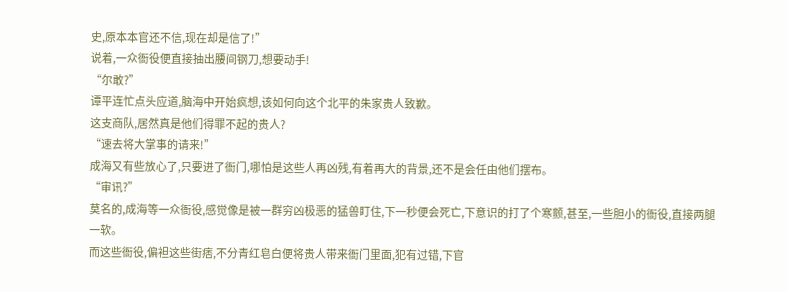史,原本本官还不信,现在却是信了!”
说着,一众衙役便直接抽出腰间钢刀,想要动手!
“尔敢?”
谭平连忙点头应道,脑海中开始疯想,该如何向这个北平的朱家贵人致歉。
这支商队,居然真是他们得罪不起的贵人?
“速去将大掌事的请来!”
成海又有些放心了,只要进了衙门,哪怕是这些人再凶残,有着再大的背景,还不是会任由他们摆布。
“审讯?”
莫名的,成海等一众衙役,感觉像是被一群穷凶极恶的猛兽盯住,下一秒便会死亡,下意识的打了个寒颤,甚至,一些胆小的衙役,直接两腿一软。
而这些衙役,偏袒这些街痞,不分青红皂白便将贵人带来衙门里面,犯有过错,下官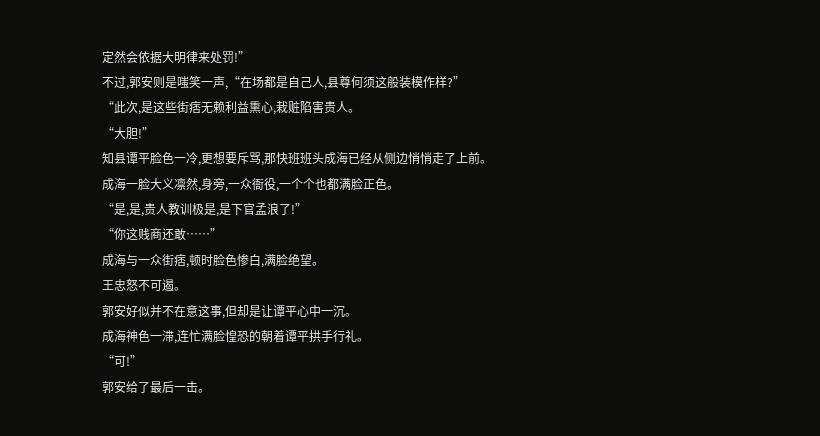定然会依据大明律来处罚!”
不过,郭安则是嗤笑一声,“在场都是自己人,县尊何须这般装模作样?”
“此次,是这些街痞无赖利益熏心,栽赃陷害贵人。
“大胆!”
知县谭平脸色一冷,更想要斥骂,那快班班头成海已经从侧边悄悄走了上前。
成海一脸大义凛然,身旁,一众衙役,一个个也都满脸正色。
“是,是,贵人教训极是,是下官孟浪了!”
“你这贱商还敢……”
成海与一众街痞,顿时脸色惨白,满脸绝望。
王忠怒不可遏。
郭安好似并不在意这事,但却是让谭平心中一沉。
成海神色一滞,连忙满脸惶恐的朝着谭平拱手行礼。
“可!”
郭安给了最后一击。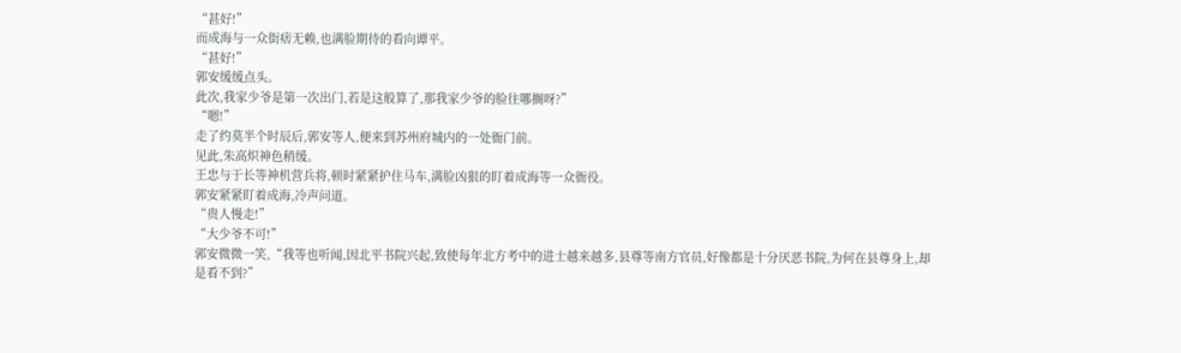“甚好!”
而成海与一众街痞无赖,也满脸期待的看向谭平。
“甚好!”
郭安缓缓点头。
此次,我家少爷是第一次出门,若是这般算了,那我家少爷的脸往哪搁呀?”
“嗯!”
走了约莫半个时辰后,郭安等人,便来到苏州府城内的一处衙门前。
见此,朱高炽神色稍缓。
王忠与于长等神机营兵将,顿时紧紧护住马车,满脸凶狠的盯着成海等一众衙役。
郭安紧紧盯着成海,冷声问道。
“贵人慢走!”
“大少爷不可!”
郭安微微一笑,“我等也听闻,因北平书院兴起,致使每年北方考中的进士越来越多,县尊等南方官员,好像都是十分厌恶书院,为何在县尊身上,却是看不到?”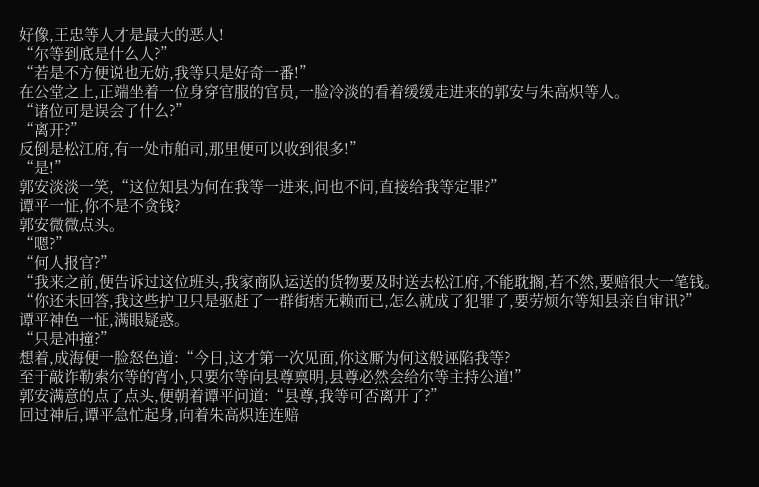好像,王忠等人才是最大的恶人!
“尔等到底是什么人?”
“若是不方便说也无妨,我等只是好奇一番!”
在公堂之上,正端坐着一位身穿官服的官员,一脸冷淡的看着缓缓走进来的郭安与朱高炽等人。
“诸位可是误会了什么?”
“离开?”
反倒是松江府,有一处市舶司,那里便可以收到很多!”
“是!”
郭安淡淡一笑,“这位知县为何在我等一进来,问也不问,直接给我等定罪?”
谭平一怔,你不是不贪钱?
郭安微微点头。
“嗯?”
“何人报官?”
“我来之前,便告诉过这位班头,我家商队运送的货物要及时送去松江府,不能耽搁,若不然,要赔很大一笔钱。
“你还未回答,我这些护卫只是驱赶了一群街痞无赖而已,怎么就成了犯罪了,要劳烦尔等知县亲自审讯?”
谭平神色一怔,满眼疑惑。
“只是冲撞?”
想着,成海便一脸怒色道:“今日,这才第一次见面,你这厮为何这般诬陷我等?
至于敲诈勒索尔等的宵小,只要尔等向县尊禀明,县尊必然会给尔等主持公道!”
郭安满意的点了点头,便朝着谭平问道:“县尊,我等可否离开了?”
回过神后,谭平急忙起身,向着朱高炽连连赔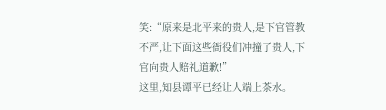笑:“原来是北平来的贵人,是下官管教不严,让下面这些衙役们冲撞了贵人,下官向贵人赔礼道歉!”
这里,知县谭平已经让人端上茶水。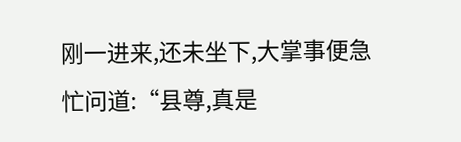刚一进来,还未坐下,大掌事便急忙问道:“县尊,真是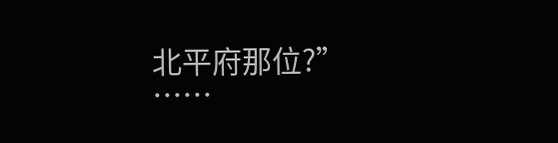北平府那位?”
……